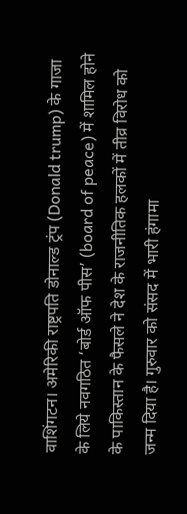वाशिंगटन। अमेरिकी राष्ट्रपति डोनाल्ड ट्रंप (Donald trump) के गाजा के लिये नवगठित ‘बोर्ड ऑफ पीस’ (board of peace) में शामिल होने के पाकिस्तान के फैसले ने देश के राजनीतिक हलकों में तीव्र विरोध को जन्म दिया है। गुरुवार को संसद में भारी हंगामा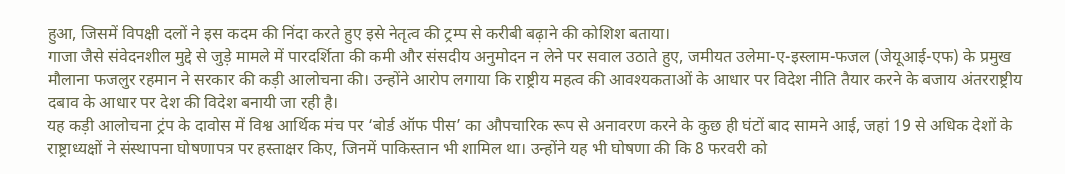हुआ, जिसमें विपक्षी दलों ने इस कदम की निंदा करते हुए इसे नेतृत्व की ट्रम्प से करीबी बढ़ाने की कोशिश बताया।
गाजा जैसे संवेदनशील मुद्दे से जुड़े मामले में पारदर्शिता की कमी और संसदीय अनुमोदन न लेने पर सवाल उठाते हुए, जमीयत उलेमा-ए-इस्लाम-फजल (जेयूआई-एफ) के प्रमुख मौलाना फजलुर रहमान ने सरकार की कड़ी आलोचना की। उन्होंने आरोप लगाया कि राष्ट्रीय महत्व की आवश्यकताओं के आधार पर विदेश नीति तैयार करने के बजाय अंतरराष्ट्रीय दबाव के आधार पर देश की विदेश बनायी जा रही है।
यह कड़ी आलोचना ट्रंप के दावोस में विश्व आर्थिक मंच पर ‘बोर्ड ऑफ पीस’ का औपचारिक रूप से अनावरण करने के कुछ ही घंटों बाद सामने आई, जहां 19 से अधिक देशों के राष्ट्राध्यक्षों ने संस्थापना घोषणापत्र पर हस्ताक्षर किए, जिनमें पाकिस्तान भी शामिल था। उन्होंने यह भी घोषणा की कि 8 फरवरी को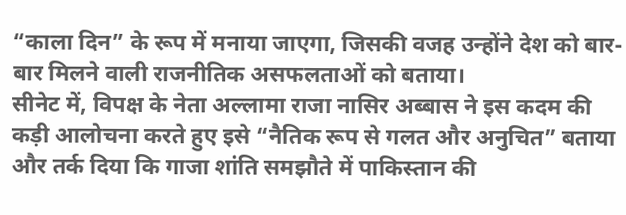“काला दिन” के रूप में मनाया जाएगा, जिसकी वजह उन्होंने देश को बार-बार मिलने वाली राजनीतिक असफलताओं को बताया।
सीनेट में, विपक्ष के नेता अल्लामा राजा नासिर अब्बास ने इस कदम की कड़ी आलोचना करते हुए इसे “नैतिक रूप से गलत और अनुचित” बताया और तर्क दिया कि गाजा शांति समझौते में पाकिस्तान की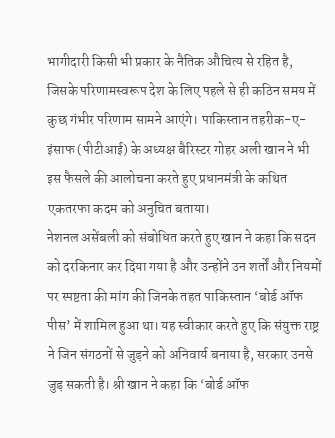भागीदारी किसी भी प्रकार के नैतिक औचित्य से रहित है, जिसके परिणामस्वरूप देश के लिए पहले से ही कठिन समय में कुछ गंभीर परिणाम सामने आएंगे। पाकिस्तान तहरीक-ए-इंसाफ (पीटीआई) के अध्यक्ष बैरिस्टर गोहर अली खान ने भी इस फैसले की आलोचना करते हुए प्रधानमंत्री के कथित एकतरफा कदम को अनुचित बताया।
नेशनल असेंबली को संबोधित करते हुए खान ने कहा कि सदन को दरकिनार कर दिया गया है और उन्होंने उन शर्तों और नियमों पर स्पष्टता की मांग की जिनके तहत पाकिस्तान ‘बोर्ड ऑफ पीस’ में शामिल हुआ था। यह स्वीकार करते हुए कि संयुक्त राष्ट्र ने जिन संगठनों से जुड़ने को अनिवार्य बनाया है, सरकार उनसे जुड़ सकती है। श्री खान ने कहा कि ‘बोर्ड ऑफ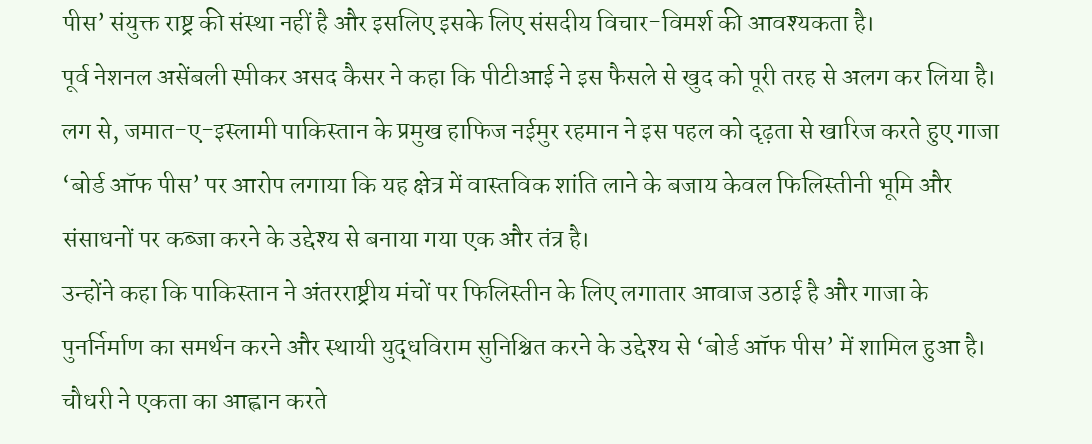पीस’ संयुक्त राष्ट्र की संस्था नहीं है और इसलिए इसके लिए संसदीय विचार-विमर्श की आवश्यकता है।
पूर्व नेशनल असेंबली स्पीकर असद कैसर ने कहा कि पीटीआई ने इस फैसले से खुद को पूरी तरह से अलग कर लिया है। लग से, जमात-ए-इस्लामी पाकिस्तान के प्रमुख हाफिज नईमुर रहमान ने इस पहल को दृढ़ता से खारिज करते हुए गाजा ‘बोर्ड ऑफ पीस’ पर आरोप लगाया कि यह क्षेत्र में वास्तविक शांति लाने के बजाय केवल फिलिस्तीनी भूमि और संसाधनों पर कब्जा करने के उद्देश्य से बनाया गया एक और तंत्र है।
उन्होंने कहा कि पाकिस्तान ने अंतरराष्ट्रीय मंचों पर फिलिस्तीन के लिए लगातार आवाज उठाई है और गाजा के पुनर्निर्माण का समर्थन करने और स्थायी युद्धविराम सुनिश्चित करने के उद्देश्य से ‘बोर्ड ऑफ पीस’ में शामिल हुआ है। चौधरी ने एकता का आह्वान करते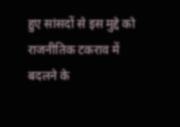हुए सांसदों से इस मुद्दे को राजनीतिक टकराव में बदलने के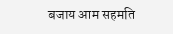बजाय आम सहमति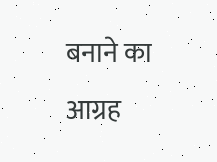बनाने का आग्रह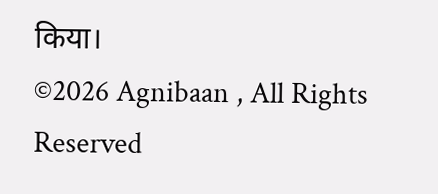किया।
©2026 Agnibaan , All Rights Reserved